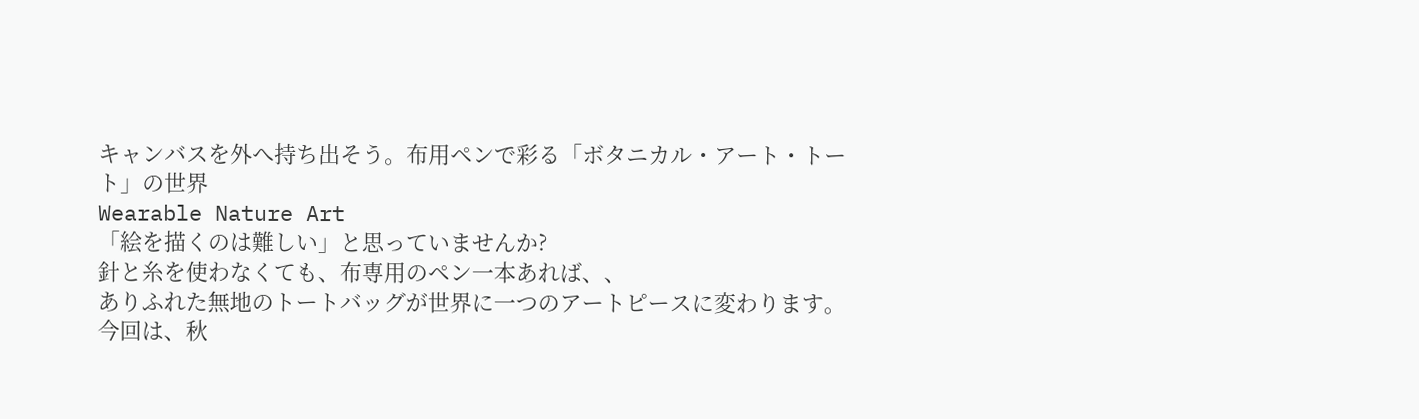キャンバスを外へ持ち出そう。布用ペンで彩る「ボタニカル・アート・トート」の世界
Wearable Nature Art
「絵を描くのは難しい」と思っていませんか?
針と糸を使わなくても、布専用のペン一本あれば、、
ありふれた無地のトートバッグが世界に一つのアートピースに変わります。
今回は、秋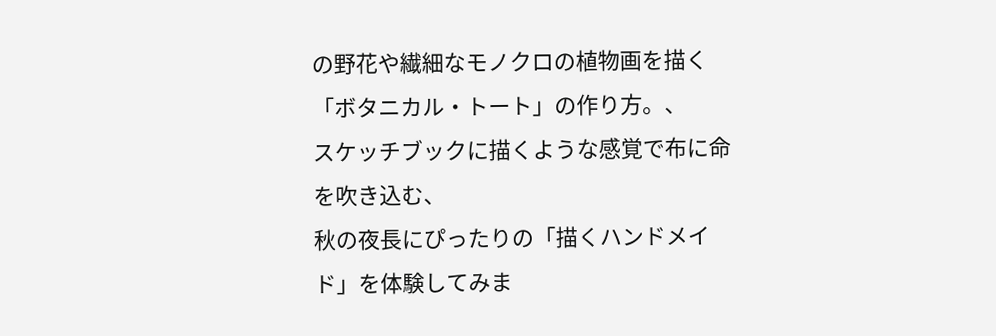の野花や繊細なモノクロの植物画を描く「ボタニカル・トート」の作り方。、
スケッチブックに描くような感覚で布に命を吹き込む、
秋の夜長にぴったりの「描くハンドメイド」を体験してみま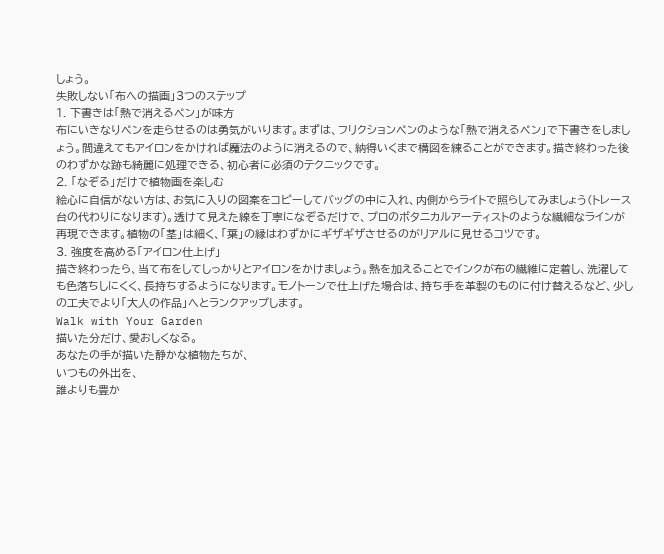しょう。
失敗しない「布への描画」3つのステップ
1. 下書きは「熱で消えるペン」が味方
布にいきなりペンを走らせるのは勇気がいります。まずは、フリクションペンのような「熱で消えるペン」で下書きをしましょう。間違えてもアイロンをかければ魔法のように消えるので、納得いくまで構図を練ることができます。描き終わった後のわずかな跡も綺麗に処理できる、初心者に必須のテクニックです。
2. 「なぞる」だけで植物画を楽しむ
絵心に自信がない方は、お気に入りの図案をコピーしてバッグの中に入れ、内側からライトで照らしてみましょう(トレース台の代わりになります)。透けて見えた線を丁寧になぞるだけで、プロのボタニカルアーティストのような繊細なラインが再現できます。植物の「茎」は細く、「葉」の縁はわずかにギザギザさせるのがリアルに見せるコツです。
3. 強度を高める「アイロン仕上げ」
描き終わったら、当て布をしてしっかりとアイロンをかけましょう。熱を加えることでインクが布の繊維に定着し、洗濯しても色落ちしにくく、長持ちするようになります。モノトーンで仕上げた場合は、持ち手を革製のものに付け替えるなど、少しの工夫でより「大人の作品」へとランクアップします。
Walk with Your Garden
描いた分だけ、愛おしくなる。
あなたの手が描いた静かな植物たちが、
いつもの外出を、
誰よりも豊か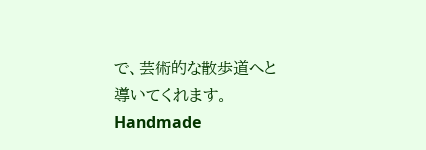で、芸術的な散歩道へと導いてくれます。
Handmade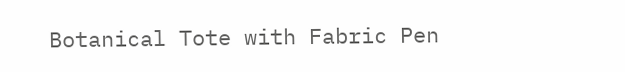Botanical Tote with Fabric Pen